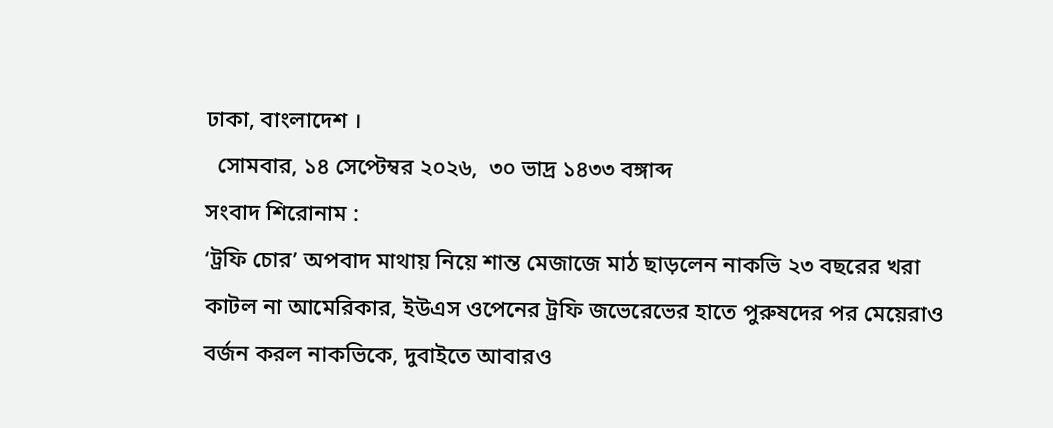ঢাকা, বাংলাদেশ ।
  সোমবার, ১৪ সেপ্টেম্বর ২০২৬,  ৩০ ভাদ্র ১৪৩৩ বঙ্গাব্দ
সংবাদ শিরোনাম :
‘ট্রফি চোর’ অপবাদ মাথায় নিয়ে শান্ত মেজাজে মাঠ ছাড়লেন নাকভি ২৩ বছরের খরা কাটল না আমেরিকার, ইউএস ওপেনের ট্রফি জভেরেভের হাতে পুরুষদের পর মেয়েরাও বর্জন করল নাকভিকে, দুবাইতে আবারও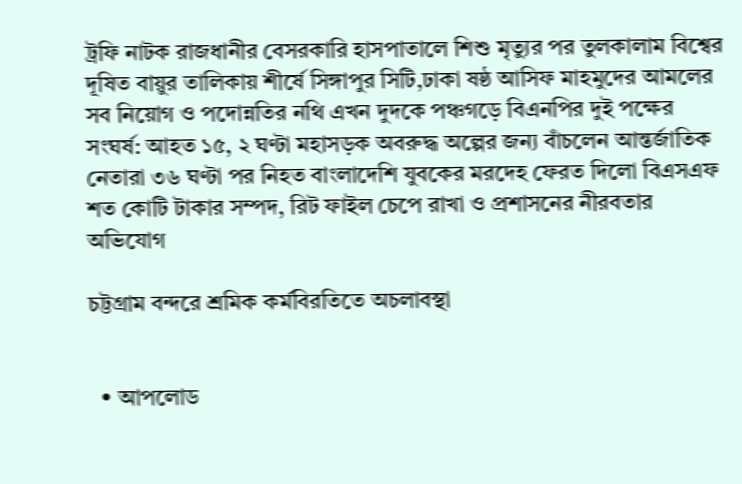ট্রফি নাটক রাজধানীর বেসরকারি হাসপাতালে শিশু মৃত্যুর পর তুলকালাম বিশ্বের দূষিত বায়ুর তালিকায় শীর্ষে সিঙ্গাপুর সিটি,ঢাকা ষষ্ঠ আসিফ মাহমুদের আমলের সব নিয়োগ ও পদোন্নতির নথি এখন দুদকে পঞ্চগড়ে বিএনপির দুই পক্ষের সংঘর্ষ: আহত ১৫, ২ ঘণ্টা মহাসড়ক অবরুদ্ধ অল্পের জন্য বাঁচলেন আন্তর্জাতিক নেতারা ৩৬ ঘণ্টা পর নিহত বাংলাদেশি যুবকের মরদেহ ফেরত দিলো বিএসএফ শত কোটি টাকার সম্পদ, রিট ফাইল চেপে রাখা ও প্রশাসনের নীরবতার অভিযোগ

চট্টগ্রাম বন্দরে শ্রমিক কর্মবিরতিতে অচলাবস্থা


  • আপলোড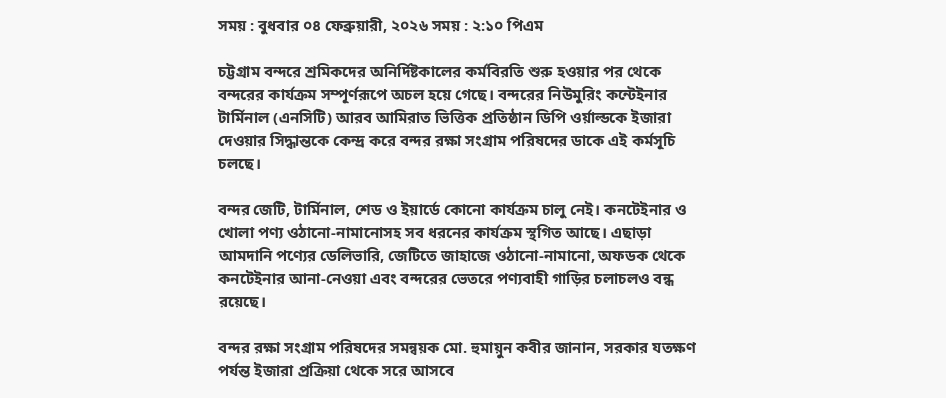সময় : বুধবার ০৪ ফেব্রুয়ারী, ২০২৬ সময় : ২:১০ পিএম

চট্টগ্রাম বন্দরে শ্রমিকদের অনির্দিষ্টকালের কর্মবিরতি শুরু হওয়ার পর থেকে বন্দরের কার্যক্রম সম্পূর্ণরূপে অচল হয়ে গেছে। বন্দরের নিউমুরিং কন্টেইনার টার্মিনাল (এনসিটি) আরব আমিরাত ভিত্তিক প্রতিষ্ঠান ডিপি ওর্য়াল্ডকে ইজারা দেওয়ার সিদ্ধান্তকে কেন্দ্র করে বন্দর রক্ষা সংগ্রাম পরিষদের ডাকে এই কর্মসূচি চলছে।

বন্দর জেটি, টার্মিনাল, শেড ও ইয়ার্ডে কোনো কার্যক্রম চালু নেই। কনটেইনার ও খোলা পণ্য ওঠানো-নামানোসহ সব ধরনের কার্যক্রম স্থগিত আছে। এছাড়া আমদানি পণ্যের ডেলিভারি, জেটিতে জাহাজে ওঠানো-নামানো, অফডক থেকে কনটেইনার আনা-নেওয়া এবং বন্দরের ভেতরে পণ্যবাহী গাড়ির চলাচলও বন্ধ রয়েছে।

বন্দর রক্ষা সংগ্রাম পরিষদের সমন্বয়ক মো. হুমায়ুন কবীর জানান, সরকার যতক্ষণ পর্যন্ত ইজারা প্রক্রিয়া থেকে সরে আসবে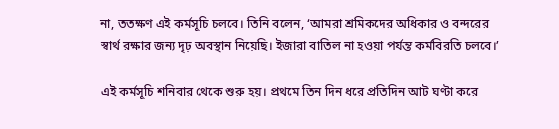না, ততক্ষণ এই কর্মসূচি চলবে। তিনি বলেন, ‘আমরা শ্রমিকদের অধিকার ও বন্দরের স্বার্থ রক্ষার জন্য দৃঢ় অবস্থান নিয়েছি। ইজারা বাতিল না হওয়া পর্যন্ত কর্মবিরতি চলবে।’

এই কর্মসূচি শনিবার থেকে শুরু হয়। প্রথমে তিন দিন ধরে প্রতিদিন আট ঘণ্টা করে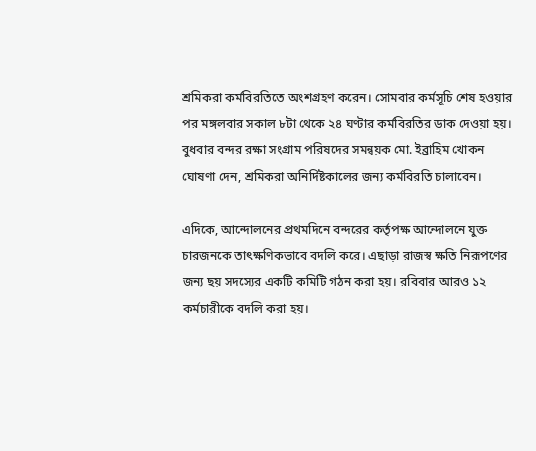শ্রমিকরা কর্মবিরতিতে অংশগ্রহণ করেন। সোমবার কর্মসূচি শেষ হওয়ার পর মঙ্গলবার সকাল ৮টা থেকে ২৪ ঘণ্টার কর্মবিরতির ডাক দেওয়া হয়। বুধবার বন্দর রক্ষা সংগ্রাম পরিষদের সমন্বয়ক মো. ইব্রাহিম খোকন ঘোষণা দেন, শ্রমিকরা অনির্দিষ্টকালের জন্য কর্মবিরতি চালাবেন।

এদিকে, আন্দোলনের প্রথমদিনে বন্দরের কর্তৃপক্ষ আন্দোলনে যুক্ত চারজনকে তাৎক্ষণিকভাবে বদলি করে। এছাড়া রাজস্ব ক্ষতি নিরূপণের জন্য ছয় সদস্যের একটি কমিটি গঠন করা হয়। রবিবার আরও ১২ কর্মচারীকে বদলি করা হয়।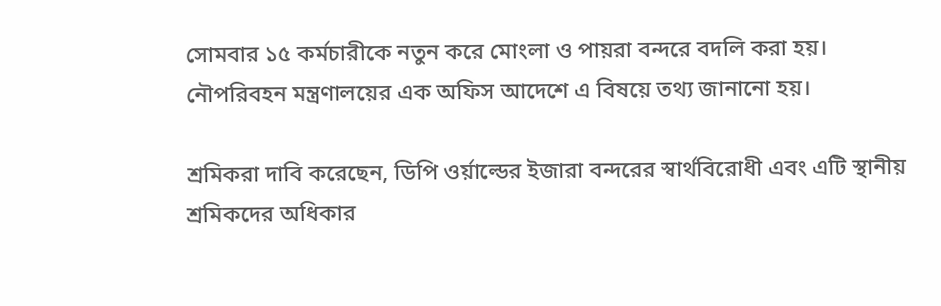সোমবার ১৫ কর্মচারীকে নতুন করে মোংলা ও পায়রা বন্দরে বদলি করা হয়। নৌপরিবহন মন্ত্রণালয়ের এক অফিস আদেশে এ বিষয়ে তথ্য জানানো হয়।

শ্রমিকরা দাবি করেছেন, ডিপি ওর্য়াল্ডের ইজারা বন্দরের স্বার্থবিরোধী এবং এটি স্থানীয় শ্রমিকদের অধিকার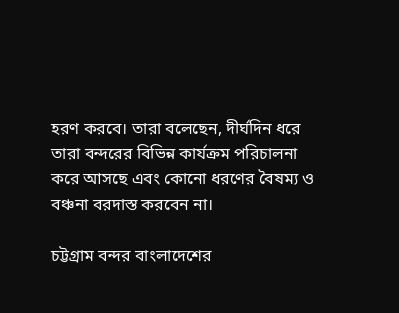হরণ করবে। তারা বলেছেন, দীর্ঘদিন ধরে তারা বন্দরের বিভিন্ন কার্যক্রম পরিচালনা করে আসছে এবং কোনো ধরণের বৈষম্য ও বঞ্চনা বরদাস্ত করবেন না।

চট্টগ্রাম বন্দর বাংলাদেশের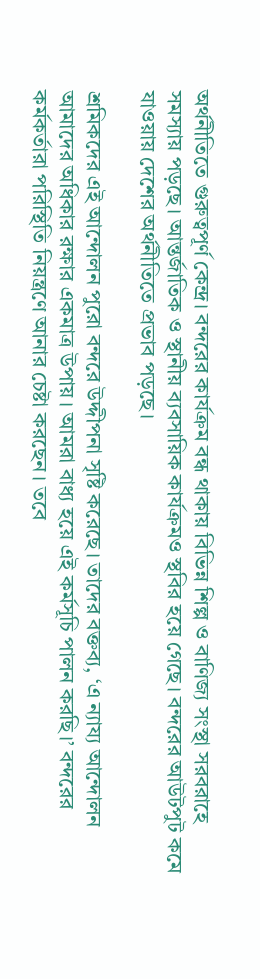অর্থনীতিতে গুরুত্বপূর্ণ কেন্দ্র। বন্দরের কার্যক্রম বন্ধ থাকায় বিভিন্ন শিল্প ও বাণিজ্য সংস্থা সরবরাহে সমস্যায় পড়ছে। আন্তর্জাতিক ও স্থানীয় ব্যবসায়িক কার্যক্রমও স্থবির হয়ে গেছে। বন্দরের আউটপুট কমে যাওয়ায় দেশের অর্থনীতিতে প্রভাব পড়ছে।

শ্রমিকদের এই আন্দোলন পুরো বন্দরে উদ্দীপনা সৃষ্টি করেছে। তাদের বক্তব্য, ‘এ ন্যায্য আন্দোলন আমাদের অধিকার রক্ষার একমাত্র উপায়। আমরা বাধ্য হয়ে এই কর্মসূচি পালন করছি।’ বন্দরের কর্মকর্তারা পরিস্থিতি নিয়ন্ত্রণে আনার চেষ্টা করছেন। তবে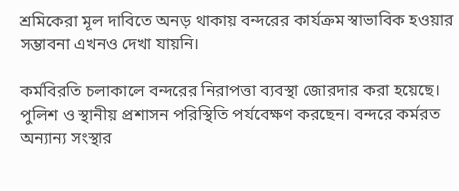শ্রমিকেরা মূল দাবিতে অনড় থাকায় বন্দরের কার্যক্রম স্বাভাবিক হওয়ার সম্ভাবনা এখনও দেখা যায়নি।

কর্মবিরতি চলাকালে বন্দরের নিরাপত্তা ব্যবস্থা জোরদার করা হয়েছে। পুলিশ ও স্থানীয় প্রশাসন পরিস্থিতি পর্যবেক্ষণ করছেন। বন্দরে কর্মরত অন্যান্য সংস্থার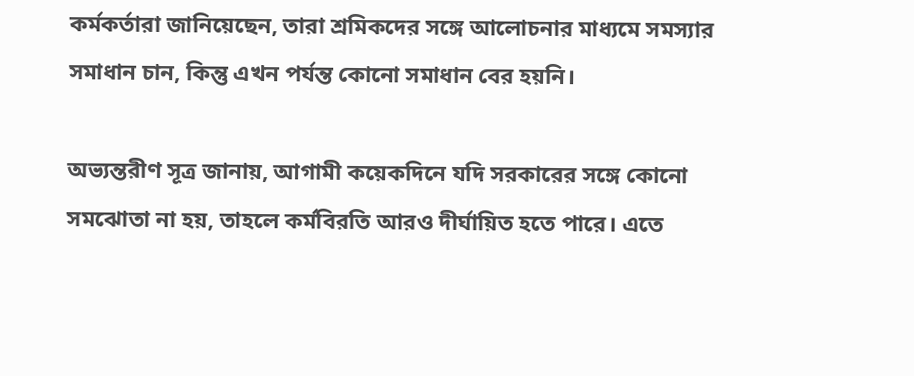কর্মকর্তারা জানিয়েছেন, তারা শ্রমিকদের সঙ্গে আলোচনার মাধ্যমে সমস্যার সমাধান চান, কিন্তু এখন পর্যন্ত কোনো সমাধান বের হয়নি।

অভ্যন্তরীণ সূত্র জানায়, আগামী কয়েকদিনে যদি সরকারের সঙ্গে কোনো সমঝোতা না হয়, তাহলে কর্মবিরতি আরও দীর্ঘায়িত হতে পারে। এতে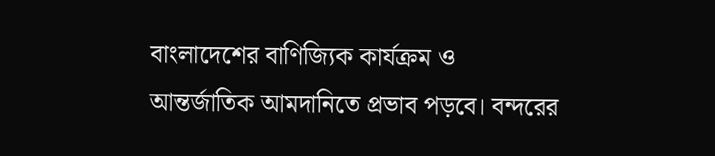বাংলাদেশের বাণিজ্যিক কার্যক্রম ও আন্তর্জাতিক আমদানিতে প্রভাব পড়বে। বন্দরের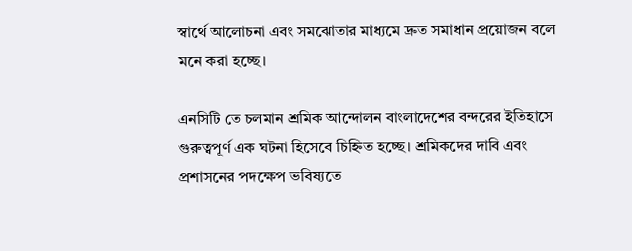স্বার্থে আলোচনা এবং সমঝোতার মাধ্যমে দ্রুত সমাধান প্রয়োজন বলে মনে করা হচ্ছে।

এনসিটি তে চলমান শ্রমিক আন্দোলন বাংলাদেশের বন্দরের ইতিহাসে গুরুত্বপূর্ণ এক ঘটনা হিসেবে চিহ্নিত হচ্ছে। শ্রমিকদের দাবি এবং প্রশাসনের পদক্ষেপ ভবিষ্যতে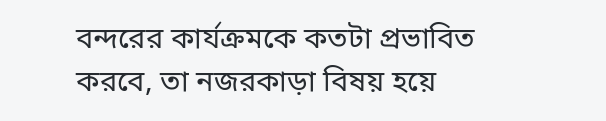বন্দরের কার্যক্রমকে কতটা প্রভাবিত করবে, তা নজরকাড়া বিষয় হয়ে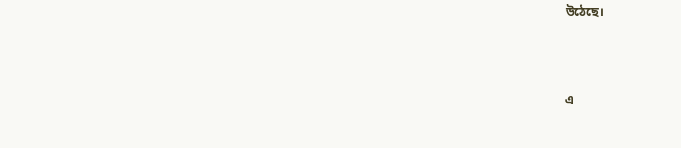উঠেছে।



এ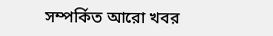সম্পর্কিত আরো খবর